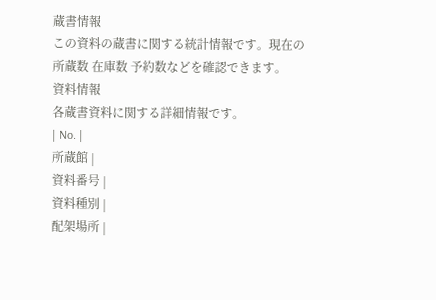蔵書情報
この資料の蔵書に関する統計情報です。現在の所蔵数 在庫数 予約数などを確認できます。
資料情報
各蔵書資料に関する詳細情報です。
| No. |
所蔵館 |
資料番号 |
資料種別 |
配架場所 |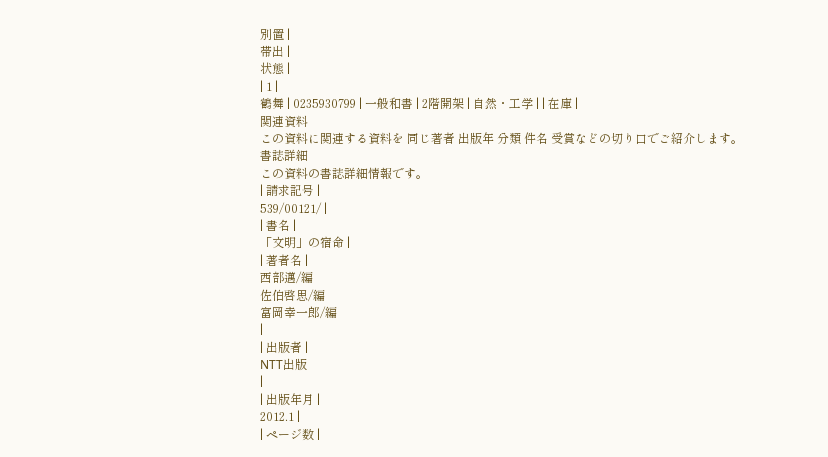別置 |
帯出 |
状態 |
| 1 |
鶴舞 | 0235930799 | 一般和書 | 2階開架 | 自然・工学 | | 在庫 |
関連資料
この資料に関連する資料を 同じ著者 出版年 分類 件名 受賞などの切り口でご紹介します。
書誌詳細
この資料の書誌詳細情報です。
| 請求記号 |
539/00121/ |
| 書名 |
「文明」の宿命 |
| 著者名 |
西部邁/編
佐伯啓思/編
富岡幸一郎/編
|
| 出版者 |
NTT出版
|
| 出版年月 |
2012.1 |
| ページ数 |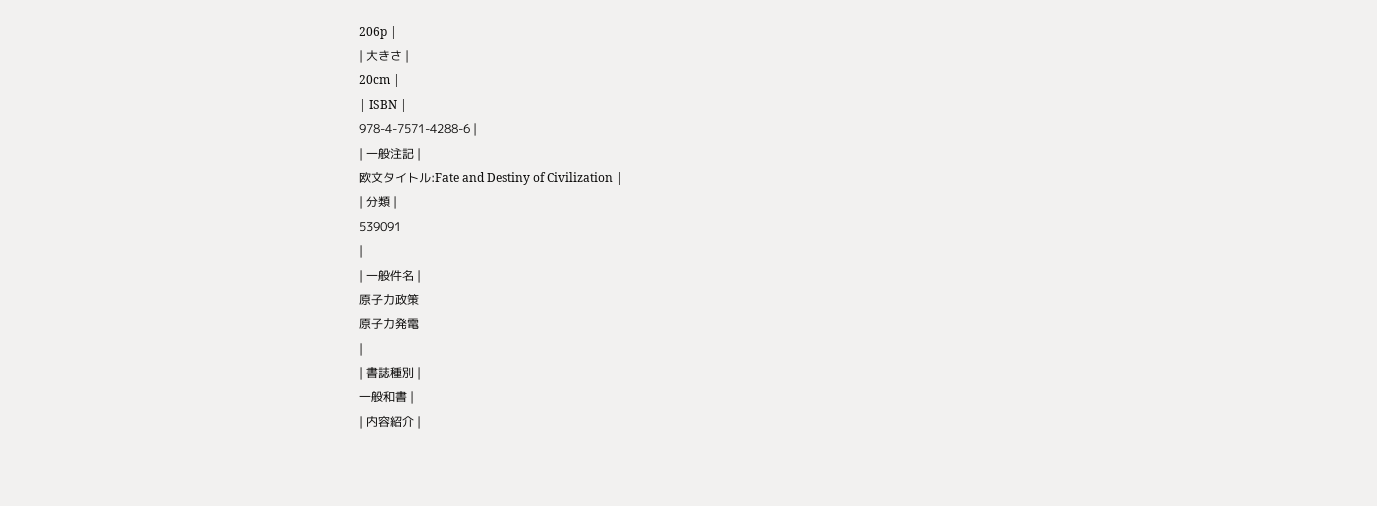206p |
| 大きさ |
20cm |
| ISBN |
978-4-7571-4288-6 |
| 一般注記 |
欧文タイトル:Fate and Destiny of Civilization |
| 分類 |
539091
|
| 一般件名 |
原子力政策
原子力発電
|
| 書誌種別 |
一般和書 |
| 内容紹介 |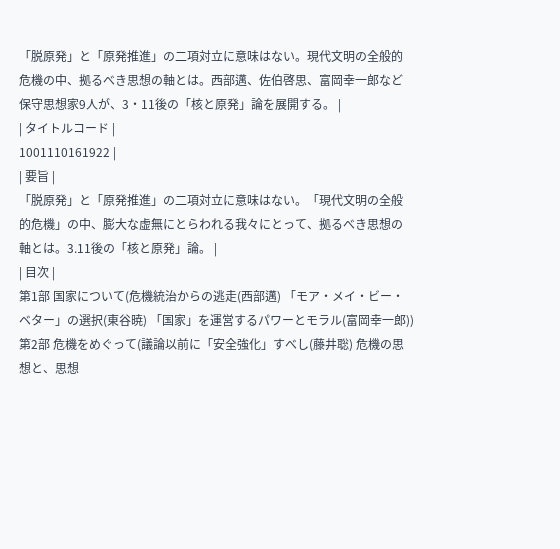「脱原発」と「原発推進」の二項対立に意味はない。現代文明の全般的危機の中、拠るべき思想の軸とは。西部邁、佐伯啓思、富岡幸一郎など保守思想家9人が、3・11後の「核と原発」論を展開する。 |
| タイトルコード |
1001110161922 |
| 要旨 |
「脱原発」と「原発推進」の二項対立に意味はない。「現代文明の全般的危機」の中、膨大な虚無にとらわれる我々にとって、拠るべき思想の軸とは。3.11後の「核と原発」論。 |
| 目次 |
第1部 国家について(危機統治からの逃走(西部邁) 「モア・メイ・ビー・ベター」の選択(東谷暁) 「国家」を運営するパワーとモラル(富岡幸一郎)) 第2部 危機をめぐって(議論以前に「安全強化」すべし(藤井聡) 危機の思想と、思想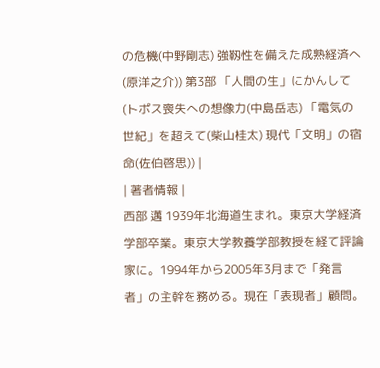の危機(中野剛志) 強靱性を備えた成熟経済へ(原洋之介)) 第3部 「人間の生」にかんして(トポス喪失への想像力(中島岳志) 「電気の世紀」を超えて(柴山桂太) 現代「文明」の宿命(佐伯啓思)) |
| 著者情報 |
西部 邁 1939年北海道生まれ。東京大学経済学部卒業。東京大学教養学部教授を経て評論家に。1994年から2005年3月まで「発言者」の主幹を務める。現在「表現者」顧問。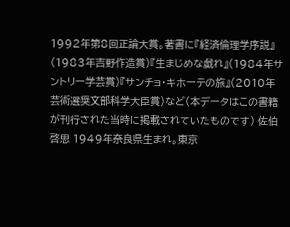1992年第8回正論大賞。著書に『経済倫理学序説』(1983年吉野作造賞)『生まじめな戯れ』(1984年サントリー学芸賞)『サンチョ・キホーテの旅』(2010年芸術選奨文部科学大臣賞)など(本データはこの書籍が刊行された当時に掲載されていたものです) 佐伯 啓思 1949年奈良県生まれ。東京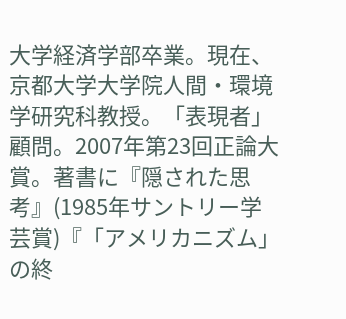大学経済学部卒業。現在、京都大学大学院人間・環境学研究科教授。「表現者」顧問。2007年第23回正論大賞。著書に『隠された思考』(1985年サントリー学芸賞)『「アメリカニズム」の終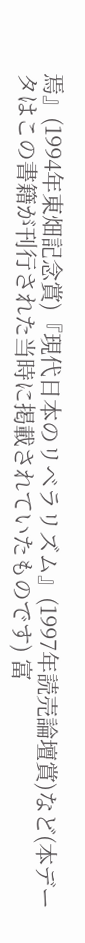焉』(1994年東畑記念賞)『現代日本のリベラリズム』(1997年読売論壇賞)など(本データはこの書籍が刊行された当時に掲載されていたものです) 富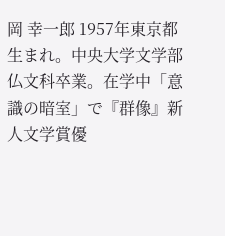岡 幸一郎 1957年東京都生まれ。中央大学文学部仏文科卒業。在学中「意識の暗室」で『群像』新人文学賞優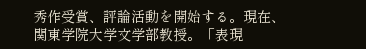秀作受賞、評論活動を開始する。現在、関東学院大学文学部教授。「表現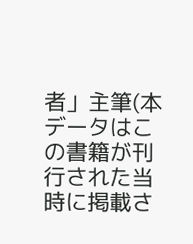者」主筆(本データはこの書籍が刊行された当時に掲載さ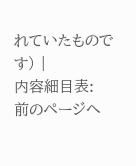れていたものです) |
内容細目表:
前のページへ